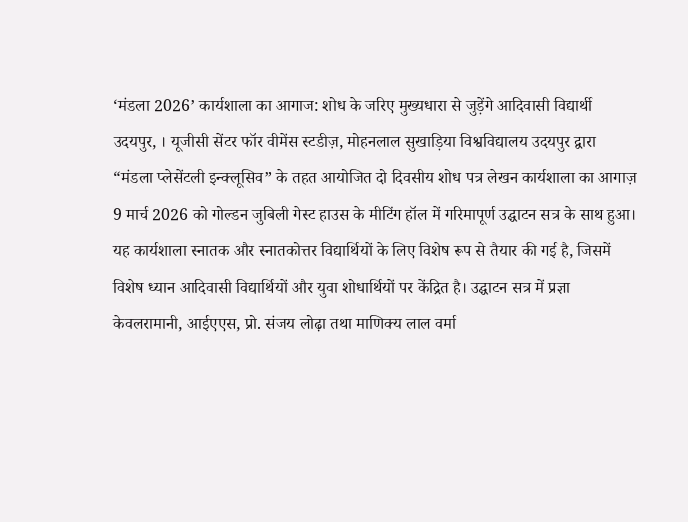‘मंडला 2026’ कार्यशाला का आगाज: शोध के जरिए मुख्यधारा से जुड़ेंगे आदिवासी विद्यार्थी
उदयपुर, । यूजीसी सेंटर फॉर वीमेंस स्टडीज़, मोहनलाल सुखाड़िया विश्वविद्यालय उदयपुर द्वारा “मंडला प्लेसेंटली इन्क्लूसिव” के तहत आयोजित दो दिवसीय शोध पत्र लेखन कार्यशाला का आगाज़ 9 मार्च 2026 को गोल्डन जुबिली गेस्ट हाउस के मीटिंग हॉल में गरिमापूर्ण उद्घाटन सत्र के साथ हुआ। यह कार्यशाला स्नातक और स्नातकोत्तर विद्यार्थियों के लिए विशेष रूप से तैयार की गई है, जिसमें विशेष ध्यान आदिवासी विद्यार्थियों और युवा शोधार्थियों पर केंद्रित है। उद्घाटन सत्र में प्रज्ञा केवलरामानी, आईएएस, प्रो. संजय लोढ़ा तथा माणिक्य लाल वर्मा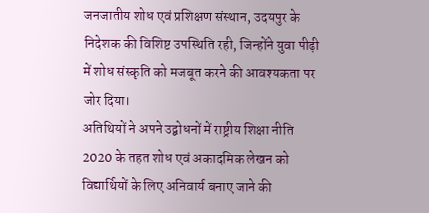जनजातीय शोध एवं प्रशिक्षण संस्थान, उदयपुर के निदेशक की विशिष्ट उपस्थिति रही, जिन्होंने युवा पीढ़ी में शोध संस्कृति को मजबूत करने की आवश्यकता पर जोर दिया।
अतिथियों ने अपने उद्बोधनों में राष्ट्रीय शिक्षा नीति 2020 के तहत शोध एवं अकादमिक लेखन को विद्यार्थियों के लिए अनिवार्य बनाए जाने की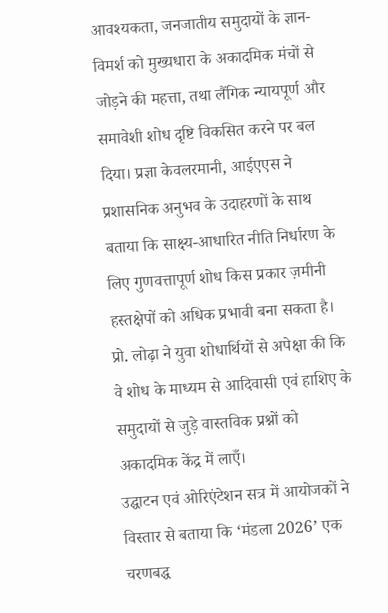आवश्यकता, जनजातीय समुदायों के ज्ञान-विमर्श को मुख्यधारा के अकादमिक मंचों से जोड़ने की महत्ता, तथा लैंगिक न्यायपूर्ण और समावेशी शोध दृष्टि विकसित करने पर बल दिया। प्रज्ञा केवलरमानी, आईएएस ने प्रशासनिक अनुभव के उदाहरणों के साथ बताया कि साक्ष्य-आधारित नीति निर्धारण के लिए गुणवत्तापूर्ण शोध किस प्रकार ज़मीनी हस्तक्षेपों को अधिक प्रभावी बना सकता है। प्रो. लोढ़ा ने युवा शोधार्थियों से अपेक्षा की कि वे शोध के माध्यम से आदिवासी एवं हाशिए के समुदायों से जुड़े वास्तविक प्रश्नों को अकादमिक केंद्र में लाएँ।
उद्घाटन एवं ओरिएंटेशन सत्र में आयोजकों ने विस्तार से बताया कि ‘मंडला 2026’ एक चरणबद्ध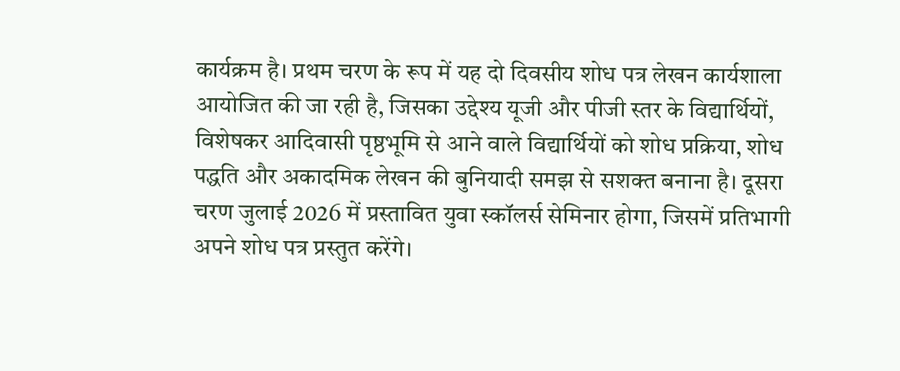कार्यक्रम है। प्रथम चरण के रूप में यह दो दिवसीय शोध पत्र लेखन कार्यशाला आयोजित की जा रही है, जिसका उद्देश्य यूजी और पीजी स्तर के विद्यार्थियों, विशेषकर आदिवासी पृष्ठभूमि से आने वाले विद्यार्थियों को शोध प्रक्रिया, शोध पद्धति और अकादमिक लेखन की बुनियादी समझ से सशक्त बनाना है। दूसरा चरण जुलाई 2026 में प्रस्तावित युवा स्कॉलर्स सेमिनार होगा, जिसमें प्रतिभागी अपने शोध पत्र प्रस्तुत करेंगे।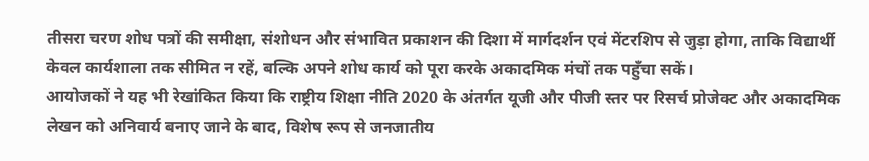तीसरा चरण शोध पत्रों की समीक्षा, संशोधन और संभावित प्रकाशन की दिशा में मार्गदर्शन एवं मेंटरशिप से जुड़ा होगा, ताकि विद्यार्थी केवल कार्यशाला तक सीमित न रहें, बल्कि अपने शोध कार्य को पूरा करके अकादमिक मंचों तक पहुँचा सकें।
आयोजकों ने यह भी रेखांकित किया कि राष्ट्रीय शिक्षा नीति 2020 के अंतर्गत यूजी और पीजी स्तर पर रिसर्च प्रोजेक्ट और अकादमिक लेखन को अनिवार्य बनाए जाने के बाद, विशेष रूप से जनजातीय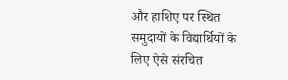और हाशिए पर स्थित समुदायों के विद्यार्थियों के लिए ऐसे संरचित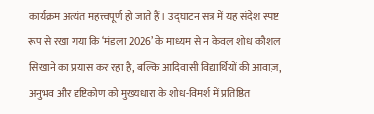कार्यक्रम अत्यंत महत्त्वपूर्ण हो जाते हैं। उद्घाटन सत्र में यह संदेश स्पष्ट रूप से रखा गया कि ‘मंडला 2026’ के माध्यम से न केवल शोध कौशल सिखाने का प्रयास कर रहा है, बल्कि आदिवासी विद्यार्थियों की आवाज़, अनुभव और दृष्टिकोण को मुख्यधारा के शोध-विमर्श में प्रतिष्ठित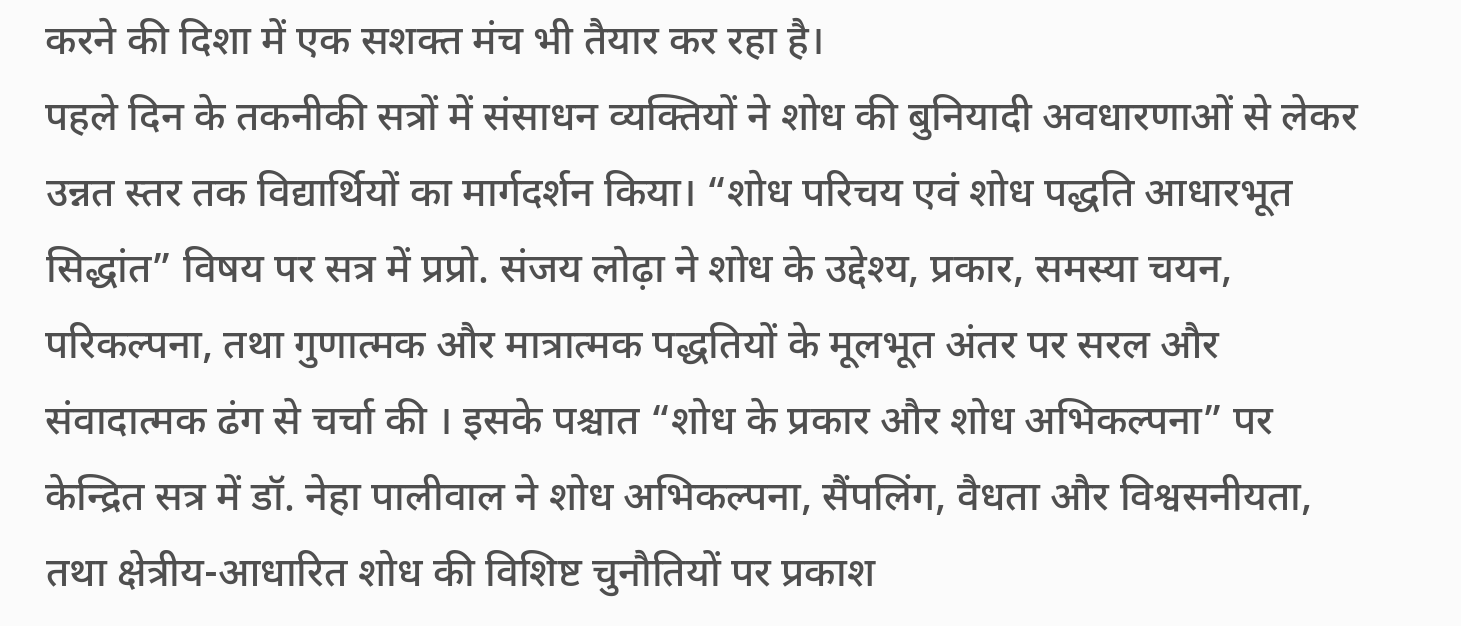करने की दिशा में एक सशक्त मंच भी तैयार कर रहा है।
पहले दिन के तकनीकी सत्रों में संसाधन व्यक्तियों ने शोध की बुनियादी अवधारणाओं से लेकर उन्नत स्तर तक विद्यार्थियों का मार्गदर्शन किया। “शोध परिचय एवं शोध पद्धति आधारभूत सिद्धांत” विषय पर सत्र में प्रप्रो. संजय लोढ़ा ने शोध के उद्देश्य, प्रकार, समस्या चयन, परिकल्पना, तथा गुणात्मक और मात्रात्मक पद्धतियों के मूलभूत अंतर पर सरल और संवादात्मक ढंग से चर्चा की । इसके पश्चात “शोध के प्रकार और शोध अभिकल्पना” पर केन्द्रित सत्र में डॉ. नेहा पालीवाल ने शोध अभिकल्पना, सैंपलिंग, वैधता और विश्वसनीयता, तथा क्षेत्रीय-आधारित शोध की विशिष्ट चुनौतियों पर प्रकाश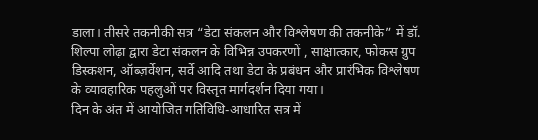डाला। तीसरे तकनीकी सत्र “डेटा संकलन और विश्लेषण की तकनीके” में डॉ. शिल्पा लोढ़ा द्वारा डेटा संकलन के विभिन्न उपकरणों , साक्षात्कार, फोकस ग्रुप डिस्कशन, ऑब्ज़र्वेशन, सर्वे आदि तथा डेटा के प्रबंधन और प्रारंभिक विश्लेषण के व्यावहारिक पहलुओं पर विस्तृत मार्गदर्शन दिया गया।
दिन के अंत में आयोजित गतिविधि-आधारित सत्र में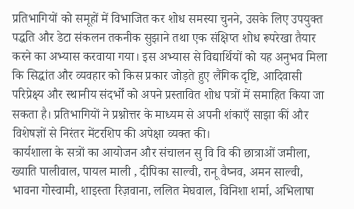प्रतिभागियों को समूहों में विभाजित कर शोध समस्या चुनने, उसके लिए उपयुक्त पद्धति और डेटा संकलन तकनीक सुझाने तथा एक संक्षिप्त शोध रूपरेखा तैयार करने का अभ्यास करवाया गया। इस अभ्यास से विद्यार्थियों को यह अनुभव मिला कि सिद्धांत और व्यवहार को किस प्रकार जोड़ते हुए लैंगिक दृष्टि, आदिवासी परिप्रेक्ष्य और स्थानीय संदर्भों को अपने प्रस्तावित शोध पत्रों में समाहित किया जा सकता है। प्रतिभागियों ने प्रश्नोत्तर के माध्यम से अपनी शंकाएँ साझा कीं और विशेषज्ञों से निरंतर मेंटरशिप की अपेक्षा व्यक्त की।
कार्यशाला के सत्रों का आयोजन और संचालन सु वि वि की छात्राओं जमीला, ख्याति पालीवाल, पायल माली , दीपिका साल्वी, रानू वैष्नव, अमन साल्वी, भावना गोस्वामी, शाइस्ता रिज़वाना, ललित मेघवाल, विनिशा शर्मा, अभिलाषा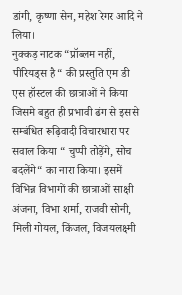डांगी, कृष्णा सेन, महेश रेगर आदि ने लिया।
नुक्कड़ नाटक “प्रॉब्लम नहीं, पीरियड्स है“ की प्रस्तुति एम डी एस हॉस्टल की छात्राओं ने किया जिसमे बहुत ही प्रभावी ढंग से इससे सम्बंधित रूढ़िवादी विचारधारा पर सवाल किया “ चुप्पी तोड़ेंगे, सोच बदलेंगे“ का नारा किया। इसमें विभिन्न विभागों की छात्राओं साक्षी अंजना, विभा शर्मा, राजवी सोनी, मिली गोयल, किंजल, विजयलक्ष्मी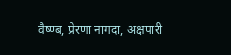वैष्ण्ब, प्रेरणा नागदा, अक्षपारी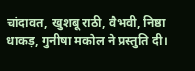चांदावत, खुशबू राठी, वैभवी, निष्ठा धाकड़, गुनीषा मकोल ने प्रस्तुति दी।